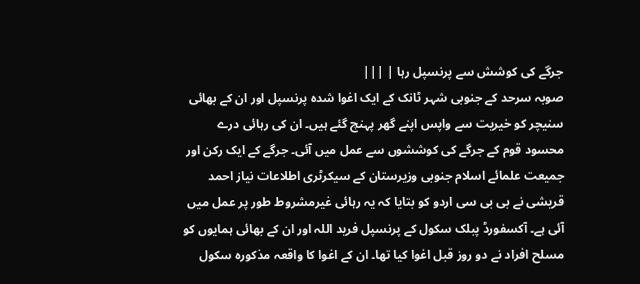جرگے کی کوشش سے پرنسپل رہا | |||
صوبہ سرحد کے جنوبی شہر ٹانک کے ایک اغوا شدہ پرنسپل اور ان کے بھائی سنیچر کو خیریت سے واپس اپنے گھر پہنچ گئے ہیں۔ ان کی رہائی درے محسود قوم کے جرگے کی کوششوں سے عمل میں آئی۔ جرگے کے ایک رکن اور جمیعت علمائے اسلام جنوبی وزیرستان کے سیکرٹری اطلاعات نیاز احمد قریشی نے بی بی سی اردو کو بتایا کہ یہ رہائی غیرمشروط طور پر عمل میں آئی ہے۔ آکسفورڈ پبلک سکول کے پرنسپل فرید اللہ اور ان کے بھائی ہمایوں کو مسلح افراد نے دو روز قبل اغوا کیا تھا۔ ان کے اغوا کا واقعہ مذکورہ سکول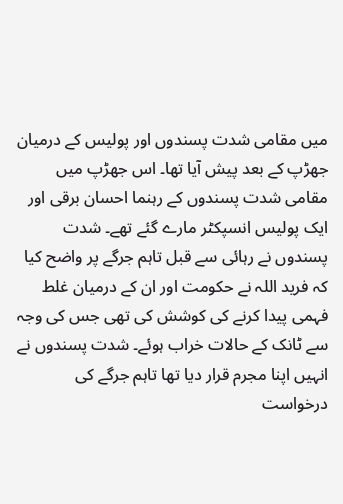میں مقامی شدت پسندوں اور پولیس کے درمیان جھڑپ کے بعد پیش آیا تھا۔ اس جھڑپ میں مقامی شدت پسندوں کے رہنما احسان برقی اور ایک پولیس انسپکٹر مارے گئے تھے۔ شدت پسندوں نے رہائی سے قبل تاہم جرگے پر واضح کیا کہ فرید اللہ نے حکومت اور ان کے درمیان غلط فہمی پیدا کرنے کی کوشش کی تھی جس کی وجہ سے ٹانک کے حالات خراب ہوئے۔ شدت پسندوں نے انہیں اپنا مجرم قرار دیا تھا تاہم جرگے کی درخواست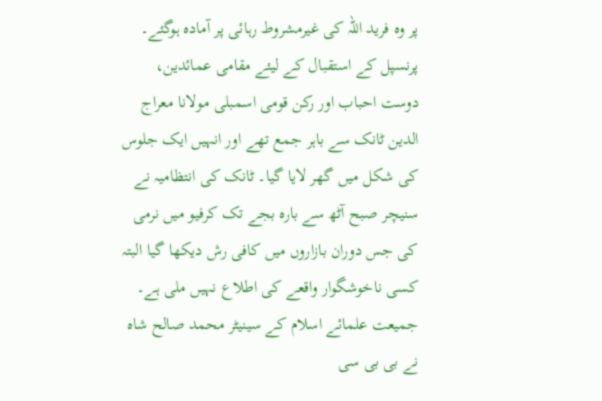پر وہ فرید اللہ کی غیرمشروط رہائی پر آمادہ ہوگئے۔ پرنسپل کے استقبال کے لیئے مقامی عمائدین، دوست احباب اور رکن قومی اسمبلی مولانا معراج الدین ٹانک سے باہر جمع تھے اور انہیں ایک جلوس کی شکل میں گھر لایا گیا۔ ٹانک کی انتظامیہ نے سنیچر صبح آٹھ سے بارہ بجے تک کرفیو میں نرمی کی جس دوران بازاروں میں کافی رش دیکھا گیا البتہ کسی ناخوشگوار واقعے کی اطلاع نہیں ملی ہے۔ جمیعت علمائے اسلام کے سینیٹر محمد صالح شاہ نے بی بی سی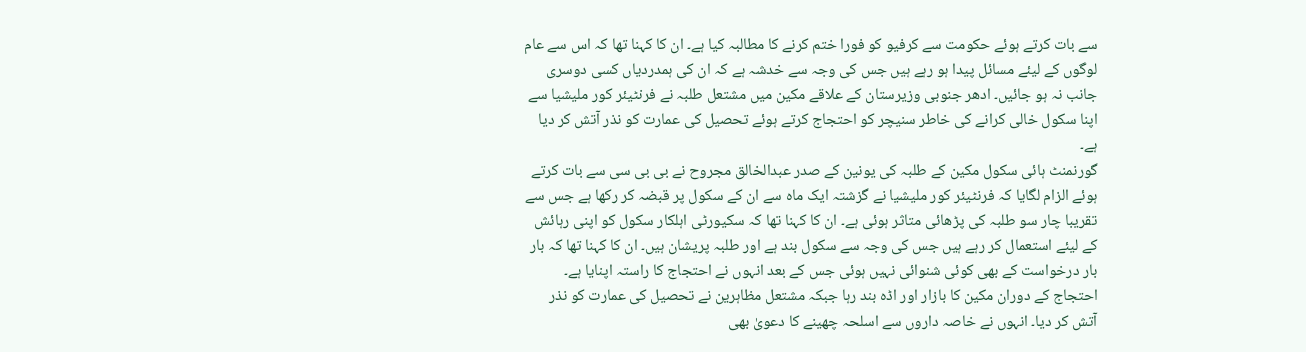سے بات کرتے ہوئے حکومت سے کرفیو کو فورا ختم کرنے کا مطالبہ کیا ہے۔ ان کا کہنا تھا کہ اس سے عام لوگوں کے لیئے مسائل پیدا ہو رہے ہیں جس کی وجہ سے خدشہ ہے کہ ان کی ہمدردیاں کسی دوسری جانب نہ ہو جائیں۔ ادھر جنوبی وزیرستان کے علاقے مکین میں مشتعل طلبہ نے فرنٹیئر کور ملیشیا سے اپنا سکول خالی کرانے کی خاطر سنیچر کو احتجاج کرتے ہوئے تحصیل کی عمارت کو نذر آتش کر دیا ہے۔
گورنمنٹ ہائی سکول مکین کے طلبہ کی یونین کے صدر عبدالخالق مجروح نے بی بی سی سے بات کرتے ہوئے الزام لگایا کہ فرنٹیئر کور ملیشیا نے گزشتہ ایک ماہ سے ان کے سکول پر قبضہ کر رکھا ہے جس سے تقریبا چار سو طلبہ کی پڑھائی متاثر ہوئی ہے۔ ان کا کہنا تھا کہ سکیورٹی اہلکار سکول کو اپنی رہائش کے لیئے استعمال کر رہے ہیں جس کی وجہ سے سکول بند ہے اور طلبہ پریشان ہیں۔ ان کا کہنا تھا کہ بار بار درخواست کے بھی کوئی شنوائی نہیں ہوئی جس کے بعد انہوں نے احتجاج کا راستہ اپنایا ہے۔ احتجاج کے دوران مکین کا بازار اور اڈہ بند رہا جبکہ مشتعل مظاہرین نے تحصیل کی عمارت کو نذر آتش کر دیا۔ انہوں نے خاصہ داروں سے اسلحہ چھینے کا دعویٰ بھی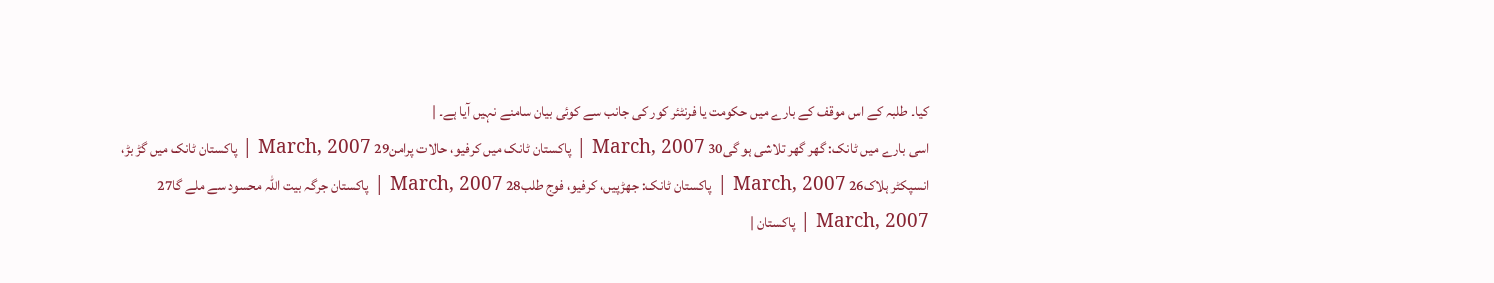کیا۔ طلبہ کے اس موقف کے بارے میں حکومت یا فرنٹئر کور کی جانب سے کوئی بیان سامنے نہیں آیا ہے۔ |
اسی بارے میں ٹانک: گھر گھر تلاشی ہو گی30 March, 2007 | پاکستان ٹانک میں کرفیو، حالات پرامن29 March, 2007 | پاکستان ٹانک میں گڑ بڑ، انسپکٹر ہلاک26 March, 2007 | پاکستان ٹانک: جھڑپیں، کرفیو، فوج طلب28 March, 2007 | پاکستان جرگہ بیت اللہ محسود سے ملے گا27 March, 2007 | پاکستان |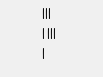|||
| |||
|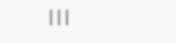|||